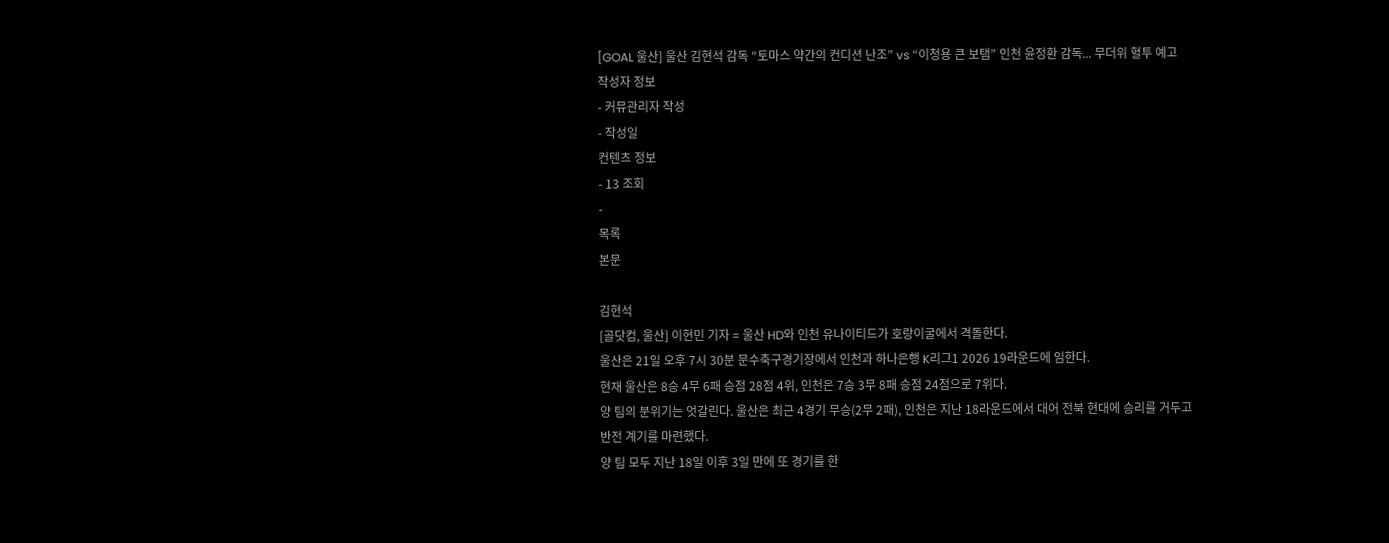[GOAL 울산] 울산 김현석 감독 “토마스 약간의 컨디션 난조” vs “이청용 큰 보탬” 인천 윤정환 감독... 무더위 혈투 예고
작성자 정보
- 커뮤관리자 작성
- 작성일
컨텐츠 정보
- 13 조회
-
목록
본문

김현석
[골닷컴, 울산] 이현민 기자 = 울산 HD와 인천 유나이티드가 호랑이굴에서 격돌한다.
울산은 21일 오후 7시 30분 문수축구경기장에서 인천과 하나은행 K리그1 2026 19라운드에 임한다.
현재 울산은 8승 4무 6패 승점 28점 4위, 인천은 7승 3무 8패 승점 24점으로 7위다.
양 팀의 분위기는 엇갈린다. 울산은 최근 4경기 무승(2무 2패), 인천은 지난 18라운드에서 대어 전북 현대에 승리를 거두고 반전 계기를 마련했다.
양 팀 모두 지난 18일 이후 3일 만에 또 경기를 한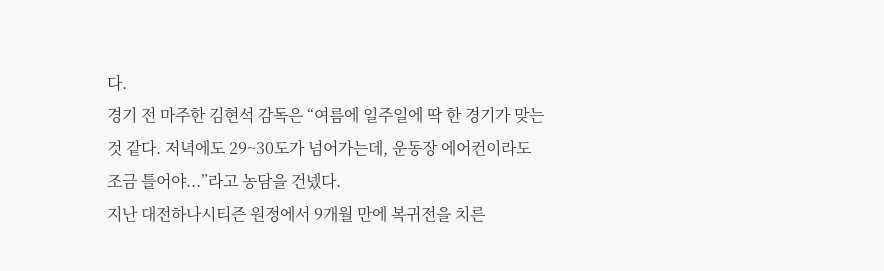다.
경기 전 마주한 김현석 감독은 “여름에 일주일에 딱 한 경기가 맞는 것 같다. 저녁에도 29~30도가 넘어가는데, 운동장 에어컨이라도 조금 틀어야...”라고 농담을 건넸다.
지난 대전하나시티즌 원정에서 9개월 만에 복귀전을 치른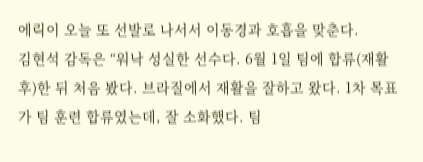에릭이 오늘 또 선발로 나서서 이동경과 호흡을 맞춘다.
김현석 감독은 “워낙 성실한 선수다. 6월 1일 팀에 합류(재활 후)한 뒤 처음 봤다. 브라질에서 재활을 잘하고 왔다. 1차 목표가 팀 훈련 합류였는데, 잘 소화했다. 팀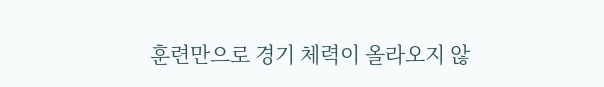훈련만으로 경기 체력이 올라오지 않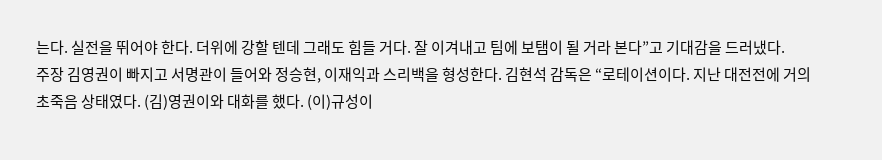는다. 실전을 뛰어야 한다. 더위에 강할 텐데 그래도 힘들 거다. 잘 이겨내고 팀에 보탬이 될 거라 본다”고 기대감을 드러냈다.
주장 김영권이 빠지고 서명관이 들어와 정승현, 이재익과 스리백을 형성한다. 김현석 감독은 “로테이션이다. 지난 대전전에 거의 초죽음 상태였다. (김)영권이와 대화를 했다. (이)규성이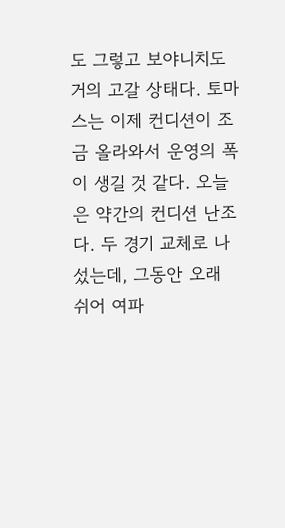도 그렇고 보야니치도 거의 고갈 상태다. 토마스는 이제 컨디션이 조금 올라와서 운영의 폭이 생길 것 같다. 오늘은 약간의 컨디션 난조다. 두 경기 교체로 나섰는데, 그동안 오래 쉬어 여파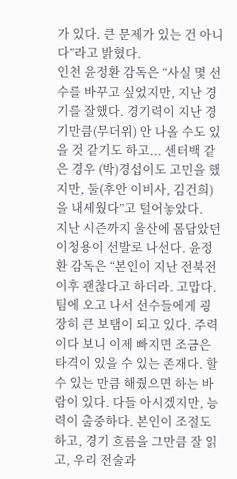가 있다. 큰 문제가 있는 건 아니다”라고 밝혔다.
인천 윤정환 감독은 “사실 몇 선수를 바꾸고 싶었지만, 지난 경기를 잘했다. 경기력이 지난 경기만큼(무더위) 안 나올 수도 있을 것 같기도 하고... 센터백 같은 경우 (박)경섭이도 고민을 했지만, 둘(후안 이비사, 김건희)을 내세웠다”고 털어놓았다.
지난 시즌까지 울산에 몸담았던 이청용이 선발로 나선다. 윤정환 감독은 “본인이 지난 전북전 이후 괜찮다고 하더라. 고맙다. 팀에 오고 나서 선수들에게 굉장히 큰 보탬이 되고 있다. 주력이다 보니 이제 빠지면 조금은 타격이 있을 수 있는 존재다. 할 수 있는 만큼 해줬으면 하는 바람이 있다. 다들 아시겠지만, 능력이 출중하다. 본인이 조절도 하고, 경기 흐름을 그만큼 잘 읽고, 우리 전술과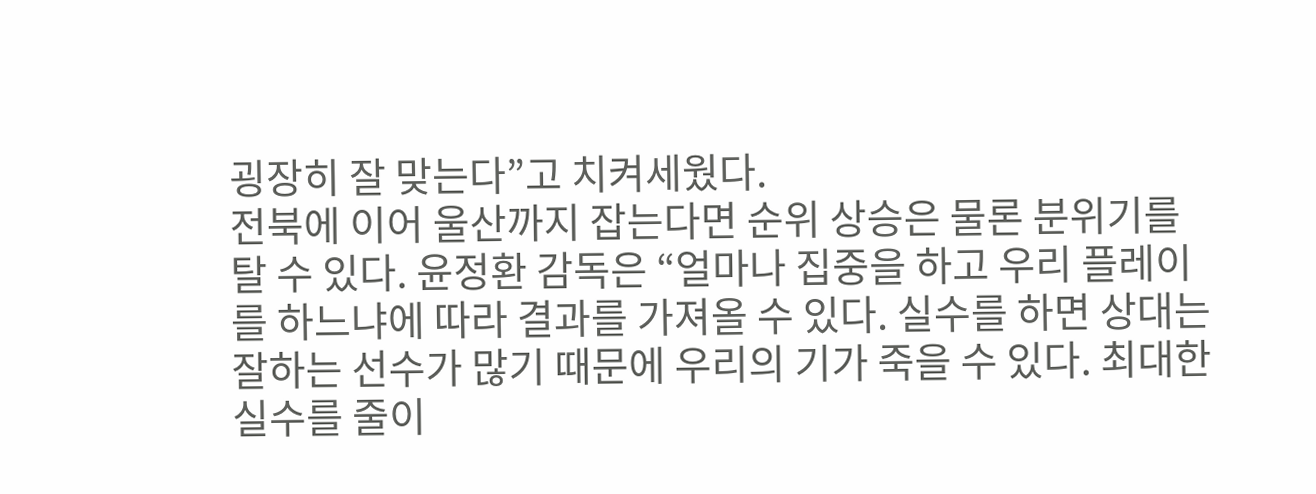굉장히 잘 맞는다”고 치켜세웠다.
전북에 이어 울산까지 잡는다면 순위 상승은 물론 분위기를 탈 수 있다. 윤정환 감독은 “얼마나 집중을 하고 우리 플레이를 하느냐에 따라 결과를 가져올 수 있다. 실수를 하면 상대는 잘하는 선수가 많기 때문에 우리의 기가 죽을 수 있다. 최대한 실수를 줄이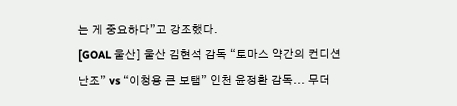는 게 중요하다”고 강조했다.
[GOAL 울산] 울산 김현석 감독 “토마스 약간의 컨디션 난조” vs “이청용 큰 보탬” 인천 윤정환 감독... 무더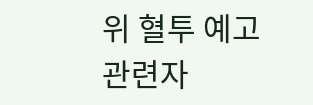위 혈투 예고
관련자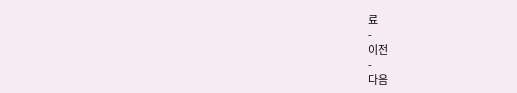료
-
이전
-
다음